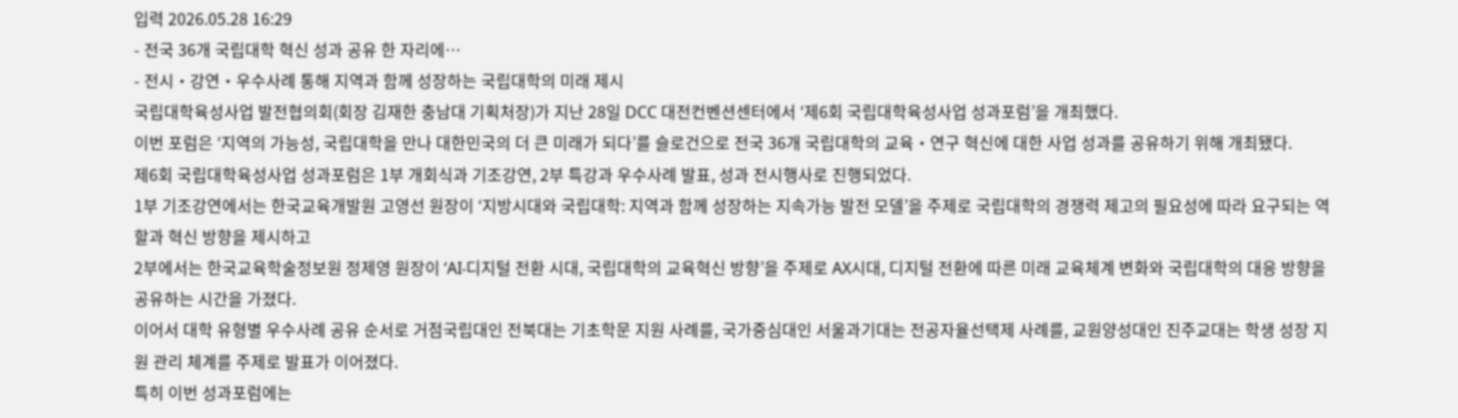입력 2026.05.28 16:29
- 전국 36개 국립대학 혁신 성과 공유 한 자리에…
- 전시‧강연‧우수사례 통해 지역과 함께 성장하는 국립대학의 미래 제시
국립대학육성사업 발전협의회(회장 김재한 충남대 기획처장)가 지난 28일 DCC 대전컨벤션센터에서 ‘제6회 국립대학육성사업 성과포럼’을 개최했다.
이번 포럼은 ‘지역의 가능성, 국립대학을 만나 대한민국의 더 큰 미래가 되다’를 슬로건으로 전국 36개 국립대학의 교육‧연구 혁신에 대한 사업 성과를 공유하기 위해 개최됐다.
제6회 국립대학육성사업 성과포럼은 1부 개회식과 기조강연, 2부 특강과 우수사례 발표, 성과 전시행사로 진행되었다.
1부 기조강연에서는 한국교육개발원 고영선 원장이 ‘지방시대와 국립대학: 지역과 함께 성장하는 지속가능 발전 모델’을 주제로 국립대학의 경쟁력 제고의 필요성에 따라 요구되는 역할과 혁신 방향을 제시하고
2부에서는 한국교육학술정보원 정제영 원장이 ‘AI‧디지털 전환 시대, 국립대학의 교육혁신 방향’을 주제로 AX시대, 디지털 전환에 따른 미래 교육체계 변화와 국립대학의 대응 방향을 공유하는 시간을 가졌다.
이어서 대학 유형별 우수사례 공유 순서로 거점국립대인 전북대는 기초학문 지원 사례를, 국가중심대인 서울과기대는 전공자율선택제 사례를, 교원양성대인 진주교대는 학생 성장 지원 관리 체계를 주제로 발표가 이어졌다.
특히 이번 성과포럼에는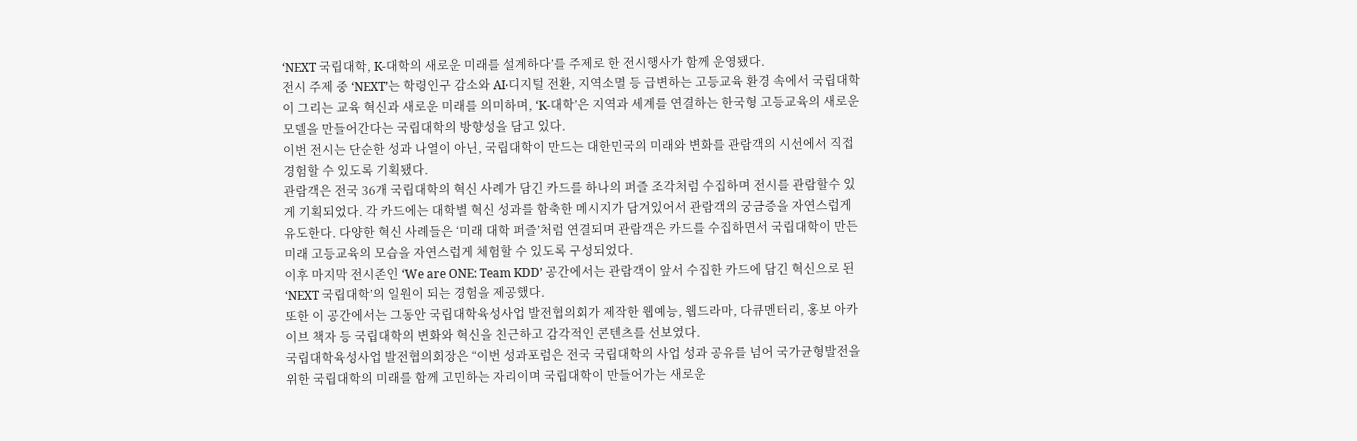‘NEXT 국립대학, K-대학의 새로운 미래를 설계하다’를 주제로 한 전시행사가 함께 운영됐다.
전시 주제 중 ‘NEXT’는 학령인구 감소와 AI‧디지털 전환, 지역소멸 등 급변하는 고등교육 환경 속에서 국립대학이 그리는 교육 혁신과 새로운 미래를 의미하며, ‘K-대학’은 지역과 세계를 연결하는 한국형 고등교육의 새로운 모델을 만들어간다는 국립대학의 방향성을 담고 있다.
이번 전시는 단순한 성과 나열이 아닌, 국립대학이 만드는 대한민국의 미래와 변화를 관람객의 시선에서 직접 경험할 수 있도록 기획됐다.
관람객은 전국 36개 국립대학의 혁신 사례가 담긴 카드를 하나의 퍼즐 조각처럼 수집하며 전시를 관람할수 있게 기획되었다. 각 카드에는 대학별 혁신 성과를 함축한 메시지가 담겨있어서 관람객의 궁금증을 자연스럽게 유도한다. 다양한 혁신 사례들은 ‘미래 대학 퍼즐’처럼 연결되며 관람객은 카드를 수집하면서 국립대학이 만든 미래 고등교육의 모습을 자연스럽게 체험할 수 있도록 구성되었다.
이후 마지막 전시존인 ‘We are ONE: Team KDD’ 공간에서는 관람객이 앞서 수집한 카드에 담긴 혁신으로 된 ‘NEXT 국립대학’의 일원이 되는 경험을 제공했다.
또한 이 공간에서는 그동안 국립대학육성사업 발전협의회가 제작한 웹예능, 웹드라마, 다큐멘터리, 홍보 아카이브 책자 등 국립대학의 변화와 혁신을 친근하고 감각적인 콘텐츠를 선보였다.
국립대학육성사업 발전협의회장은 “이번 성과포럼은 전국 국립대학의 사업 성과 공유를 넘어 국가균형발전을 위한 국립대학의 미래를 함께 고민하는 자리이며 국립대학이 만들어가는 새로운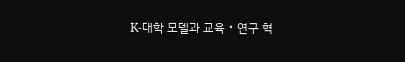K-대학 모델과 교육‧연구 혁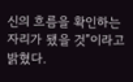신의 흐름을 확인하는 자리가 됐을 것”이라고 밝혔다.